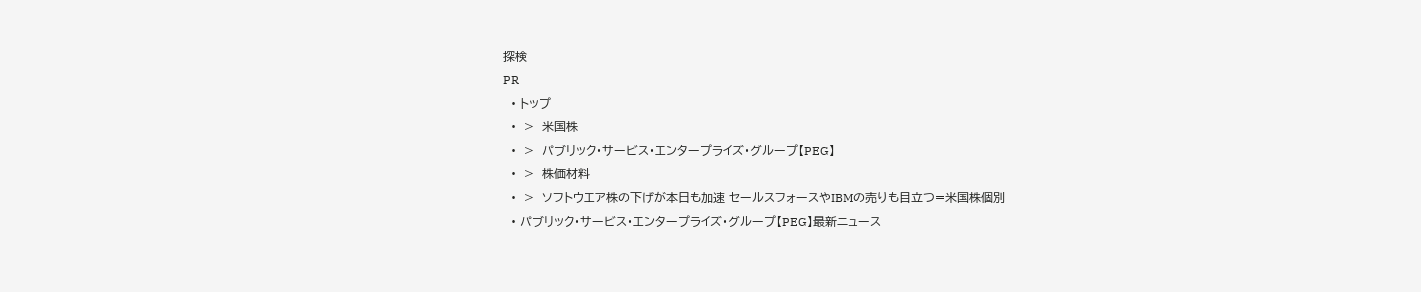探検
PR
  • トップ
  •  >  米国株
  •  >  パブリック・サービス・エンタープライズ・グループ【PEG】
  •  >  株価材料
  •  >  ソフトウエア株の下げが本日も加速 セールスフォースやIBMの売りも目立つ=米国株個別
  • パブリック・サービス・エンタープライズ・グループ【PEG】最新ニュース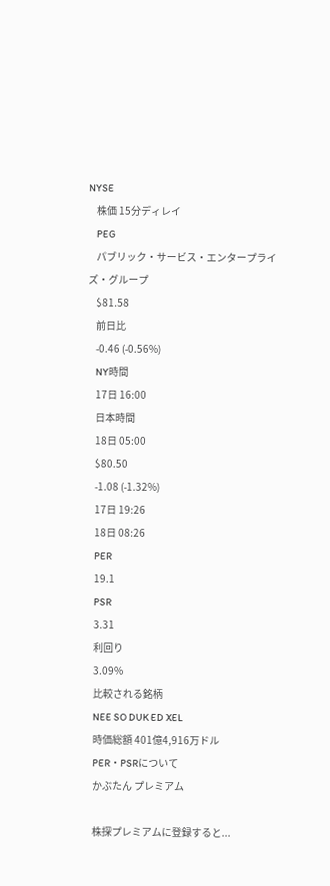NYSE
    株価 15分ディレイ
    PEG
    パブリック・サービス・エンタープライズ・グループ
    $81.58
    前日比
    -0.46 (-0.56%)
    NY時間
    17日 16:00
    日本時間
    18日 05:00
    $80.50
    -1.08 (-1.32%)
    17日 19:26
    18日 08:26
    PER
    19.1
    PSR
    3.31
    利回り
    3.09%
    比較される銘柄
    NEE SO DUK ED XEL
    時価総額 401億4,916万ドル
    PER・PSRについて
    かぶたん プレミアム

    株探プレミアムに登録すると...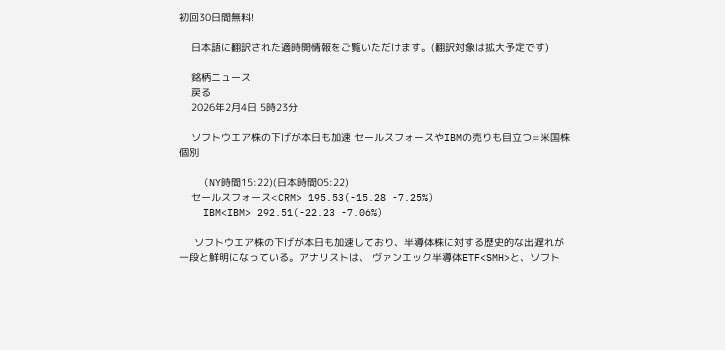初回30日間無料!

    日本語に翻訳された適時開情報をご覧いただけます。(翻訳対象は拡大予定です)

    銘柄ニュース
    戻る
    2026年2月4日 5時23分

    ソフトウエア株の下げが本日も加速 セールスフォースやIBMの売りも目立つ=米国株個別

    (NY時間15:22)(日本時間05:22)
    セールスフォース<CRM> 195.53(-15.28 -7.25%)
    IBM<IBM> 292.51(-22.23 -7.06%)

     ソフトウエア株の下げが本日も加速しており、半導体株に対する歴史的な出遅れが一段と鮮明になっている。アナリストは、 ヴァンエック半導体ETF<SMH>と、ソフト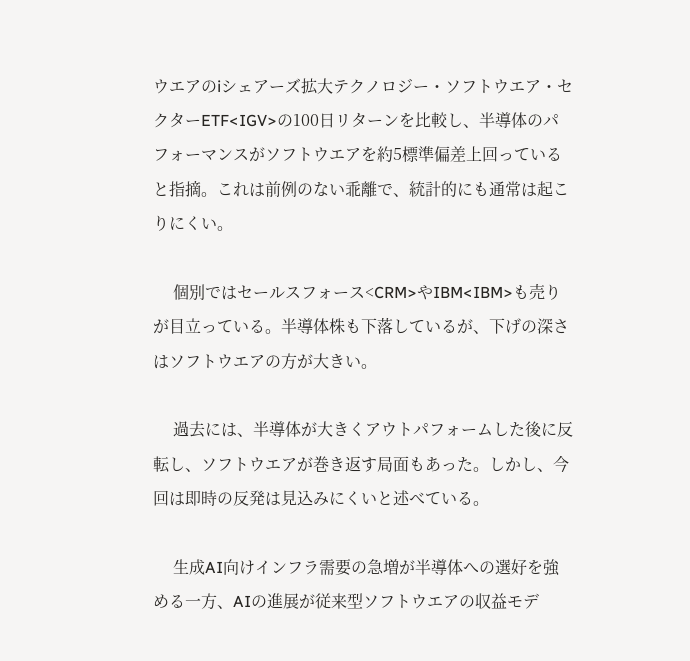ウエアのiシェアーズ拡大テクノロジー・ソフトウエア・セクターETF<IGV>の100日リターンを比較し、半導体のパフォーマンスがソフトウエアを約5標準偏差上回っていると指摘。これは前例のない乖離で、統計的にも通常は起こりにくい。

     個別ではセールスフォース<CRM>やIBM<IBM>も売りが目立っている。半導体株も下落しているが、下げの深さはソフトウエアの方が大きい。

     過去には、半導体が大きくアウトパフォームした後に反転し、ソフトウエアが巻き返す局面もあった。しかし、今回は即時の反発は見込みにくいと述べている。

     生成AI向けインフラ需要の急増が半導体への選好を強める一方、AIの進展が従来型ソフトウエアの収益モデ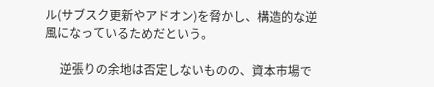ル(サブスク更新やアドオン)を脅かし、構造的な逆風になっているためだという。

     逆張りの余地は否定しないものの、資本市場で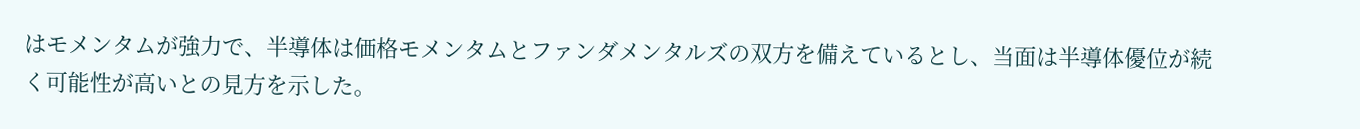はモメンタムが強力で、半導体は価格モメンタムとファンダメンタルズの双方を備えているとし、当面は半導体優位が続く可能性が高いとの見方を示した。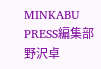MINKABU PRESS編集部 野沢卓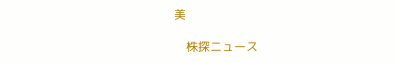美

    株探ニュース